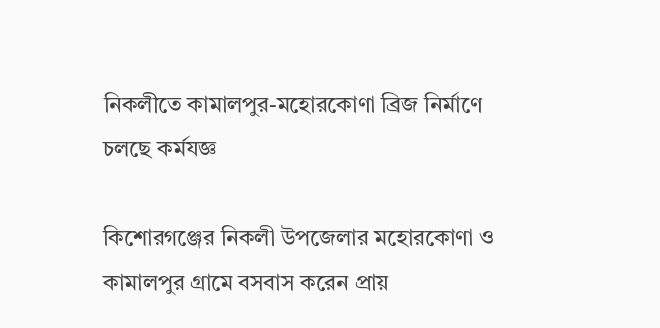নিকলীতে কামালপুর-মহোরকোণা ব্রিজ নির্মাণে চলছে কর্মযজ্ঞ

কিশোরগঞ্জের নিকলী উপজেলার মহোরকোণা ও কামালপুর গ্রামে বসবাস করেন প্রায়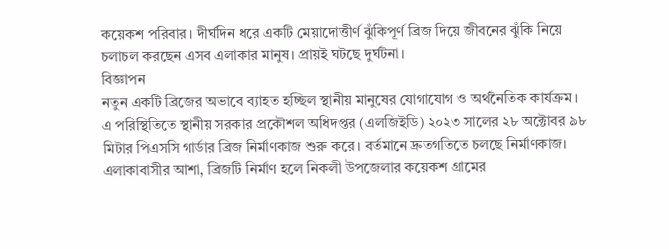কয়েকশ পরিবার। দীর্ঘদিন ধরে একটি মেয়াদোত্তীর্ণ ঝুঁকিপূর্ণ ব্রিজ দিয়ে জীবনের ঝুঁকি নিয়ে চলাচল করছেন এসব এলাকার মানুষ। প্রায়ই ঘটছে দুর্ঘটনা।
বিজ্ঞাপন
নতুন একটি ব্রিজের অভাবে ব্যাহত হচ্ছিল স্থানীয় মানুষের যোগাযোগ ও অর্থনৈতিক কার্যক্রম। এ পরিস্থিতিতে স্থানীয় সরকার প্রকৌশল অধিদপ্তর (এলজিইডি) ২০২৩ সালের ২৮ অক্টোবর ৯৮ মিটার পিএসসি গার্ডার ব্রিজ নির্মাণকাজ শুরু করে। বর্তমানে দ্রুতগতিতে চলছে নির্মাণকাজ।
এলাকাবাসীর আশা, ব্রিজটি নির্মাণ হলে নিকলী উপজেলার কয়েকশ গ্রামের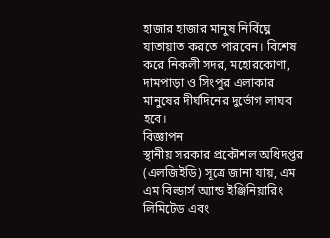হাজার হাজার মানুষ নির্বিঘ্নে যাতায়াত করতে পারবেন। বিশেষ করে নিকলী সদর, মহোরকোণা, দামপাড়া ও সিংপুর এলাকার মানুষের দীর্ঘদিনের দুর্ভোগ লাঘব হবে।
বিজ্ঞাপন
স্থানীয় সরকার প্রকৌশল অধিদপ্তর (এলজিইডি) সূত্রে জানা যায়, এম এম বিল্ডার্স অ্যান্ড ইঞ্জিনিয়ারিং লিমিটেড এবং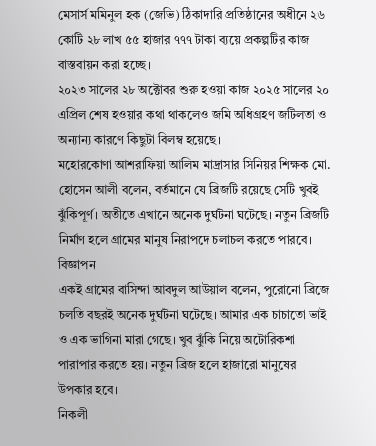মেসার্স মমিনুল হক (জেভি) ঠিকাদারি প্রতিষ্ঠানের অধীনে ২৬ কোটি ২৮ লাখ ৫৫ হাজার ৭৭৭ টাকা ব্যয়ে প্রকল্পটির কাজ বাস্তবায়ন করা হচ্ছে।
২০২৩ সালের ২৮ অক্টোবর শুরু হওয়া কাজ ২০২৫ সালের ২০ এপ্রিল শেষ হওয়ার কথা থাকলেও জমি অধিগ্রহণ জটিলতা ও অন্যান্য কারণে কিছুটা বিলম্ব হয়েছে।
মহোরকোণা আশরাফিয়া আলিম মাদ্রাসার সিনিয়র শিক্ষক মো. হোসেন আলী বলেন, বর্তমানে যে ব্রিজটি রয়েছে সেটি খুবই ঝুঁকিপূর্ণ। অতীতে এখানে অনেক দুর্ঘটনা ঘটেছে। নতুন ব্রিজটি নির্মাণ হলে গ্রামের মানুষ নিরাপদে চলাচল করতে পারবে।
বিজ্ঞাপন
একই গ্রামের বাসিন্দা আবদুল আউয়াল বলেন, পুরোনো ব্রিজে চলতি বছরই অনেক দুর্ঘটনা ঘটেছে। আমার এক চাচাতো ভাই ও এক ভাগিনা মারা গেছে। খুব ঝুঁকি নিয়ে অটোরিকশা পারাপার করতে হয়। নতুন ব্রিজ হলে হাজারো মানুষের উপকার হবে।
নিকলী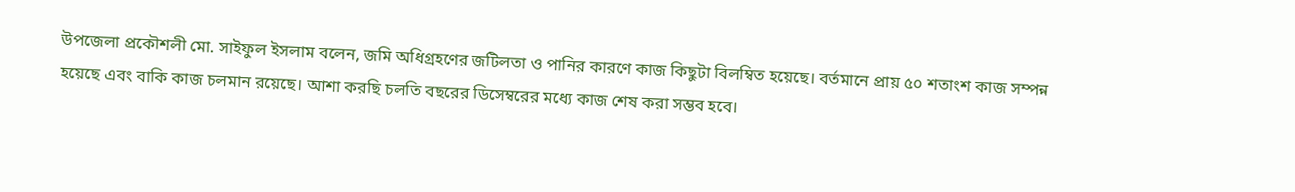উপজেলা প্রকৌশলী মো. সাইফুল ইসলাম বলেন, জমি অধিগ্রহণের জটিলতা ও পানির কারণে কাজ কিছুটা বিলম্বিত হয়েছে। বর্তমানে প্রায় ৫০ শতাংশ কাজ সম্পন্ন হয়েছে এবং বাকি কাজ চলমান রয়েছে। আশা করছি চলতি বছরের ডিসেম্বরের মধ্যে কাজ শেষ করা সম্ভব হবে।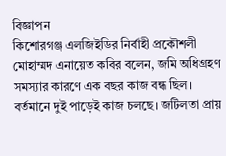বিজ্ঞাপন
কিশোরগঞ্জ এলজিইডির নির্বাহী প্রকৌশলী মোহাম্মদ এনায়েত কবির বলেন, জমি অধিগ্রহণ সমস্যার কারণে এক বছর কাজ বন্ধ ছিল। বর্তমানে দুই পাড়েই কাজ চলছে। জটিলতা প্রায়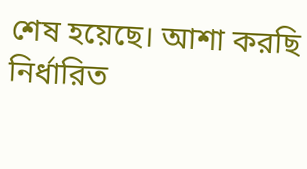শেষ হয়েছে। আশা করছি নির্ধারিত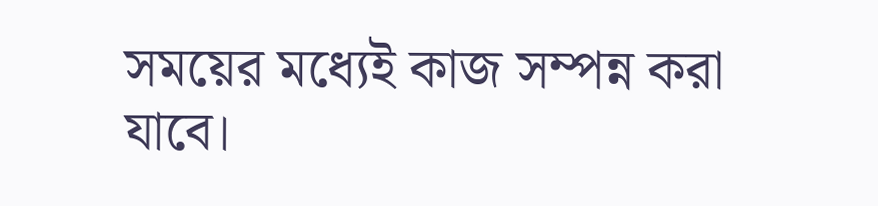সময়ের মধ্যেই কাজ সম্পন্ন করা যাবে।